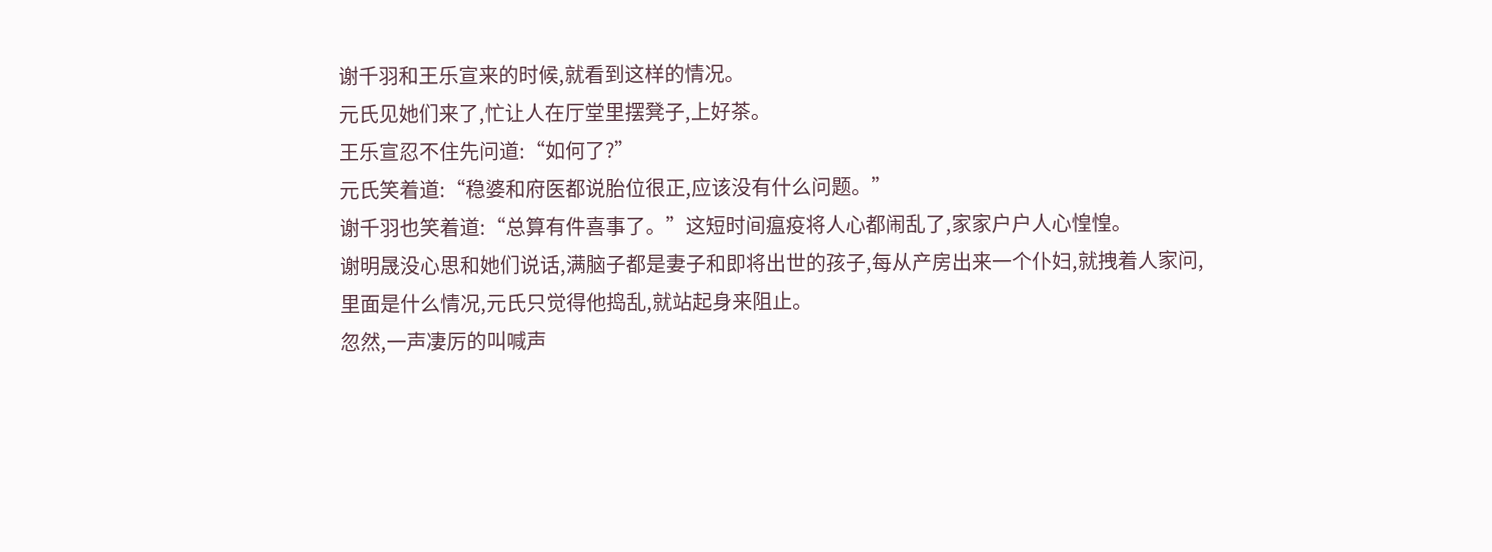谢千羽和王乐宣来的时候,就看到这样的情况。
元氏见她们来了,忙让人在厅堂里摆凳子,上好茶。
王乐宣忍不住先问道:“如何了?”
元氏笑着道:“稳婆和府医都说胎位很正,应该没有什么问题。”
谢千羽也笑着道:“总算有件喜事了。”这短时间瘟疫将人心都闹乱了,家家户户人心惶惶。
谢明晟没心思和她们说话,满脑子都是妻子和即将出世的孩子,每从产房出来一个仆妇,就拽着人家问,里面是什么情况,元氏只觉得他捣乱,就站起身来阻止。
忽然,一声凄厉的叫喊声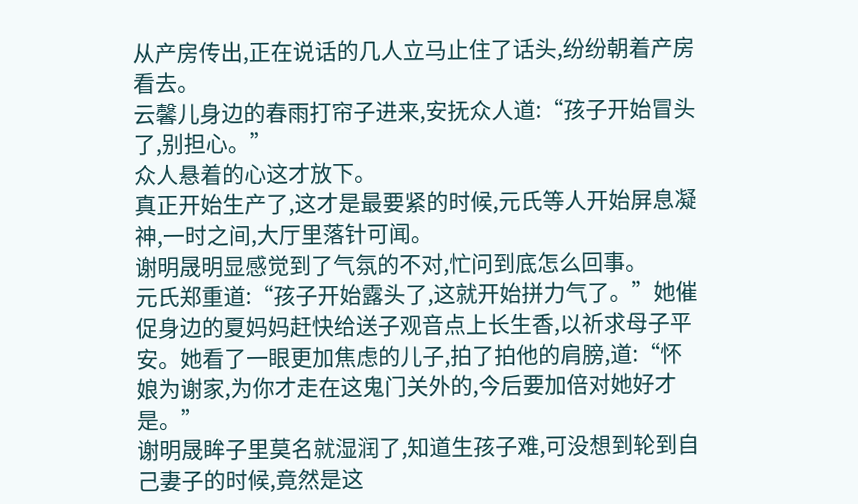从产房传出,正在说话的几人立马止住了话头,纷纷朝着产房看去。
云馨儿身边的春雨打帘子进来,安抚众人道:“孩子开始冒头了,别担心。”
众人悬着的心这才放下。
真正开始生产了,这才是最要紧的时候,元氏等人开始屏息凝神,一时之间,大厅里落针可闻。
谢明晟明显感觉到了气氛的不对,忙问到底怎么回事。
元氏郑重道:“孩子开始露头了,这就开始拼力气了。”她催促身边的夏妈妈赶快给送子观音点上长生香,以祈求母子平安。她看了一眼更加焦虑的儿子,拍了拍他的肩膀,道:“怀娘为谢家,为你才走在这鬼门关外的,今后要加倍对她好才是。”
谢明晟眸子里莫名就湿润了,知道生孩子难,可没想到轮到自己妻子的时候,竟然是这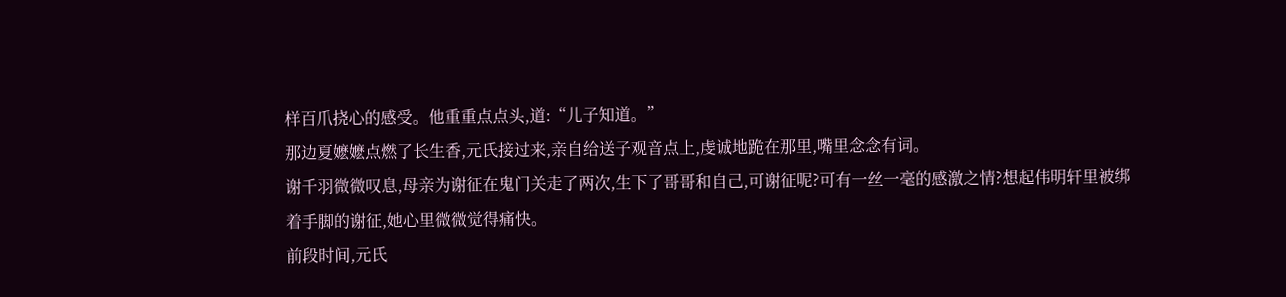样百爪挠心的感受。他重重点点头,道:“儿子知道。”
那边夏嬷嬷点燃了长生香,元氏接过来,亲自给送子观音点上,虔诚地跪在那里,嘴里念念有词。
谢千羽微微叹息,母亲为谢征在鬼门关走了两次,生下了哥哥和自己,可谢征呢?可有一丝一毫的感激之情?想起伟明轩里被绑着手脚的谢征,她心里微微觉得痛快。
前段时间,元氏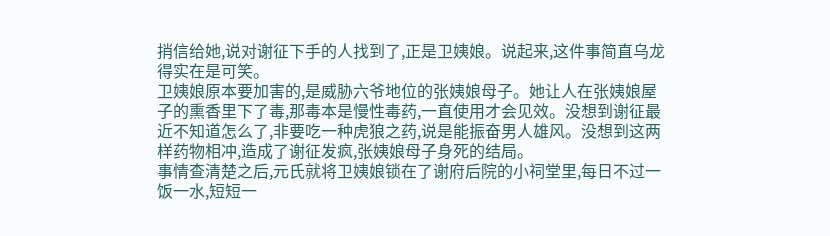捎信给她,说对谢征下手的人找到了,正是卫姨娘。说起来,这件事简直乌龙得实在是可笑。
卫姨娘原本要加害的,是威胁六爷地位的张姨娘母子。她让人在张姨娘屋子的熏香里下了毒,那毒本是慢性毒药,一直使用才会见效。没想到谢征最近不知道怎么了,非要吃一种虎狼之药,说是能振奋男人雄风。没想到这两样药物相冲,造成了谢征发疯,张姨娘母子身死的结局。
事情查清楚之后,元氏就将卫姨娘锁在了谢府后院的小祠堂里,每日不过一饭一水,短短一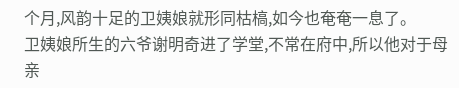个月,风韵十足的卫姨娘就形同枯槁,如今也奄奄一息了。
卫姨娘所生的六爷谢明奇进了学堂,不常在府中,所以他对于母亲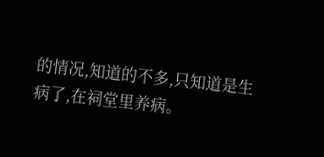的情况,知道的不多,只知道是生病了,在祠堂里养病。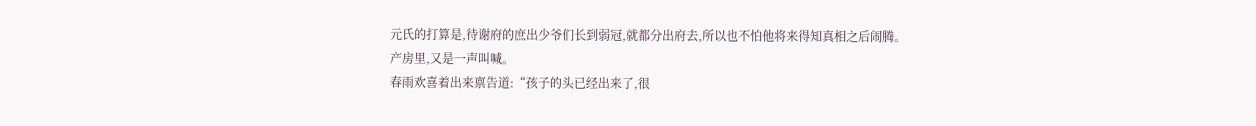元氏的打算是,待谢府的庶出少爷们长到弱冠,就都分出府去,所以也不怕他将来得知真相之后闹腾。
产房里,又是一声叫喊。
春雨欢喜着出来禀告道:“孩子的头已经出来了,很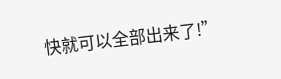快就可以全部出来了!”